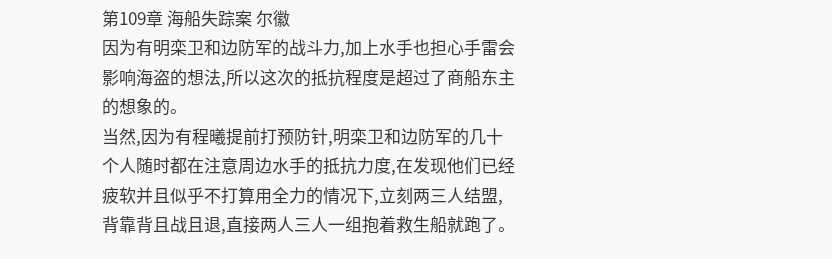第109章 海船失踪案 尔徽
因为有明栾卫和边防军的战斗力,加上水手也担心手雷会影响海盗的想法,所以这次的抵抗程度是超过了商船东主的想象的。
当然,因为有程曦提前打预防针,明栾卫和边防军的几十个人随时都在注意周边水手的抵抗力度,在发现他们已经疲软并且似乎不打算用全力的情况下,立刻两三人结盟,背靠背且战且退,直接两人三人一组抱着救生船就跑了。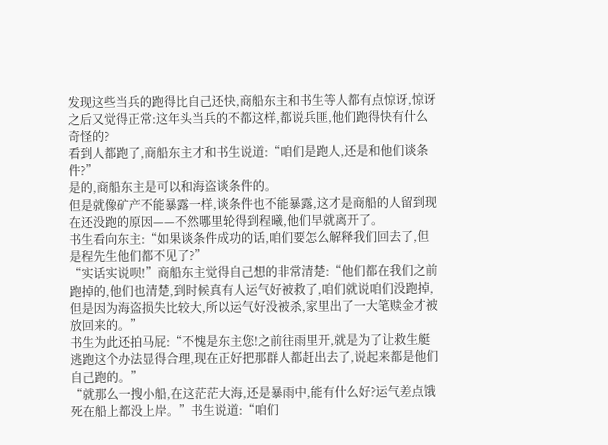发现这些当兵的跑得比自己还快,商船东主和书生等人都有点惊讶,惊讶之后又觉得正常:这年头当兵的不都这样,都说兵匪,他们跑得快有什么奇怪的?
看到人都跑了,商船东主才和书生说道:“咱们是跑人,还是和他们谈条件?”
是的,商船东主是可以和海盗谈条件的。
但是就像矿产不能暴露一样,谈条件也不能暴露,这才是商船的人留到现在还没跑的原因——不然哪里轮得到程曦,他们早就离开了。
书生看向东主:“如果谈条件成功的话,咱们要怎么解释我们回去了,但是程先生他们都不见了?”
“实话实说呗!”商船东主觉得自己想的非常清楚:“他们都在我们之前跑掉的,他们也清楚,到时候真有人运气好被救了,咱们就说咱们没跑掉,但是因为海盗损失比较大,所以运气好没被杀,家里出了一大笔赎金才被放回来的。”
书生为此还拍马屁:“不愧是东主您!之前往雨里开,就是为了让救生艇逃跑这个办法显得合理,现在正好把那群人都赶出去了,说起来都是他们自己跑的。”
“就那么一搜小船,在这茫茫大海,还是暴雨中,能有什么好?运气差点饿死在船上都没上岸。”书生说道:“咱们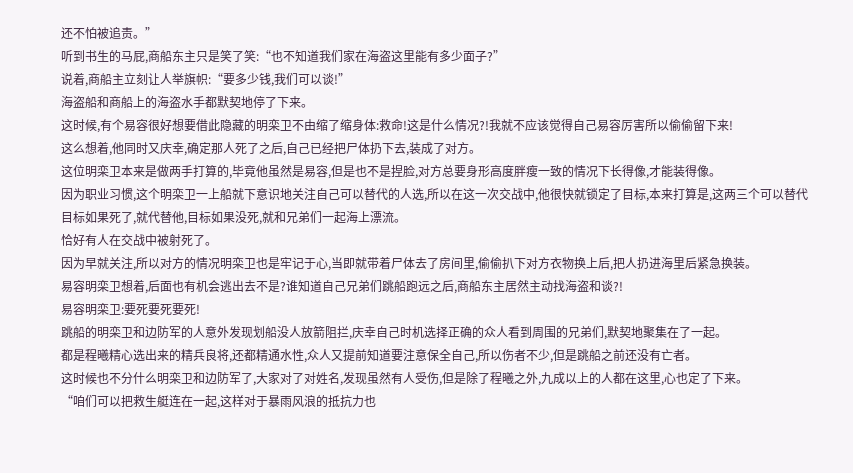还不怕被追责。”
听到书生的马屁,商船东主只是笑了笑:“也不知道我们家在海盗这里能有多少面子?”
说着,商船主立刻让人举旗帜:“要多少钱,我们可以谈!”
海盗船和商船上的海盗水手都默契地停了下来。
这时候,有个易容很好想要借此隐藏的明栾卫不由缩了缩身体:救命!这是什么情况?!我就不应该觉得自己易容厉害所以偷偷留下来!
这么想着,他同时又庆幸,确定那人死了之后,自己已经把尸体扔下去,装成了对方。
这位明栾卫本来是做两手打算的,毕竟他虽然是易容,但是也不是捏脸,对方总要身形高度胖瘦一致的情况下长得像,才能装得像。
因为职业习惯,这个明栾卫一上船就下意识地关注自己可以替代的人选,所以在这一次交战中,他很快就锁定了目标,本来打算是,这两三个可以替代目标如果死了,就代替他,目标如果没死,就和兄弟们一起海上漂流。
恰好有人在交战中被射死了。
因为早就关注,所以对方的情况明栾卫也是牢记于心,当即就带着尸体去了房间里,偷偷扒下对方衣物换上后,把人扔进海里后紧急换装。
易容明栾卫想着,后面也有机会逃出去不是?谁知道自己兄弟们跳船跑远之后,商船东主居然主动找海盗和谈?!
易容明栾卫:要死要死要死!
跳船的明栾卫和边防军的人意外发现划船没人放箭阻拦,庆幸自己时机选择正确的众人看到周围的兄弟们,默契地聚集在了一起。
都是程曦精心选出来的精兵良将,还都精通水性,众人又提前知道要注意保全自己,所以伤者不少,但是跳船之前还没有亡者。
这时候也不分什么明栾卫和边防军了,大家对了对姓名,发现虽然有人受伤,但是除了程曦之外,九成以上的人都在这里,心也定了下来。
“咱们可以把救生艇连在一起,这样对于暴雨风浪的抵抗力也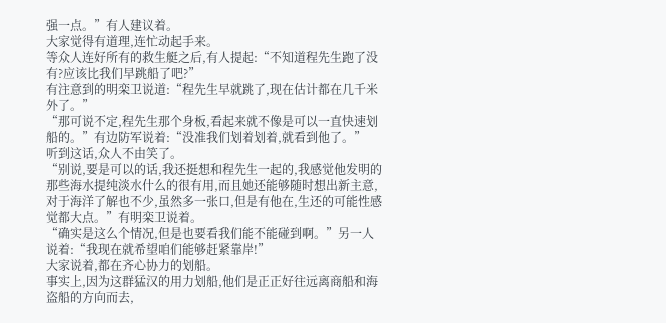强一点。”有人建议着。
大家觉得有道理,连忙动起手来。
等众人连好所有的救生艇之后,有人提起:“不知道程先生跑了没有?应该比我们早跳船了吧?”
有注意到的明栾卫说道:“程先生早就跳了,现在估计都在几千米外了。”
“那可说不定,程先生那个身板,看起来就不像是可以一直快速划船的。”有边防军说着:“没准我们划着划着,就看到他了。”
听到这话,众人不由笑了。
“别说,要是可以的话,我还挺想和程先生一起的,我感觉他发明的那些海水提纯淡水什么的很有用,而且她还能够随时想出新主意,对于海洋了解也不少,虽然多一张口,但是有他在,生还的可能性感觉都大点。”有明栾卫说着。
“确实是这么个情况,但是也要看我们能不能碰到啊。”另一人说着:“我现在就希望咱们能够赶紧靠岸!”
大家说着,都在齐心协力的划船。
事实上,因为这群猛汉的用力划船,他们是正正好往远离商船和海盗船的方向而去,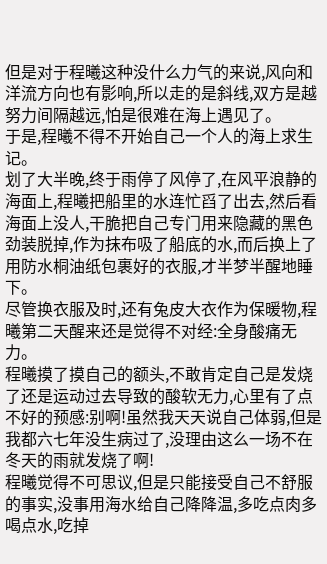但是对于程曦这种没什么力气的来说,风向和洋流方向也有影响,所以走的是斜线,双方是越努力间隔越远,怕是很难在海上遇见了。
于是,程曦不得不开始自己一个人的海上求生记。
划了大半晚,终于雨停了风停了,在风平浪静的海面上,程曦把船里的水连忙舀了出去,然后看海面上没人,干脆把自己专门用来隐藏的黑色劲装脱掉,作为抹布吸了船底的水,而后换上了用防水桐油纸包裹好的衣服,才半梦半醒地睡下。
尽管换衣服及时,还有兔皮大衣作为保暖物,程曦第二天醒来还是觉得不对经:全身酸痛无力。
程曦摸了摸自己的额头,不敢肯定自己是发烧了还是运动过去导致的酸软无力,心里有了点不好的预感:别啊!虽然我天天说自己体弱,但是我都六七年没生病过了,没理由这么一场不在冬天的雨就发烧了啊!
程曦觉得不可思议,但是只能接受自己不舒服的事实,没事用海水给自己降降温,多吃点肉多喝点水,吃掉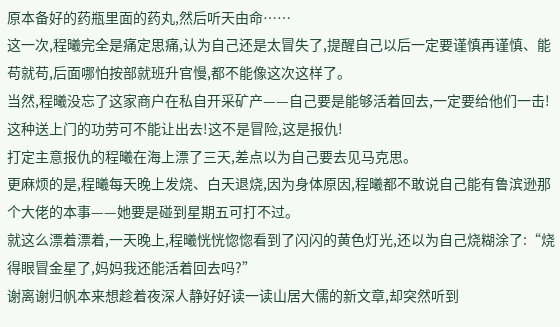原本备好的药瓶里面的药丸,然后听天由命……
这一次,程曦完全是痛定思痛,认为自己还是太冒失了,提醒自己以后一定要谨慎再谨慎、能苟就苟,后面哪怕按部就班升官慢,都不能像这次这样了。
当然,程曦没忘了这家商户在私自开采矿产——自己要是能够活着回去,一定要给他们一击!这种送上门的功劳可不能让出去!这不是冒险,这是报仇!
打定主意报仇的程曦在海上漂了三天,差点以为自己要去见马克思。
更麻烦的是,程曦每天晚上发烧、白天退烧,因为身体原因,程曦都不敢说自己能有鲁滨逊那个大佬的本事——她要是碰到星期五可打不过。
就这么漂着漂着,一天晚上,程曦恍恍惚惚看到了闪闪的黄色灯光,还以为自己烧糊涂了:“烧得眼冒金星了,妈妈我还能活着回去吗?”
谢离谢归帆本来想趁着夜深人静好好读一读山居大儒的新文章,却突然听到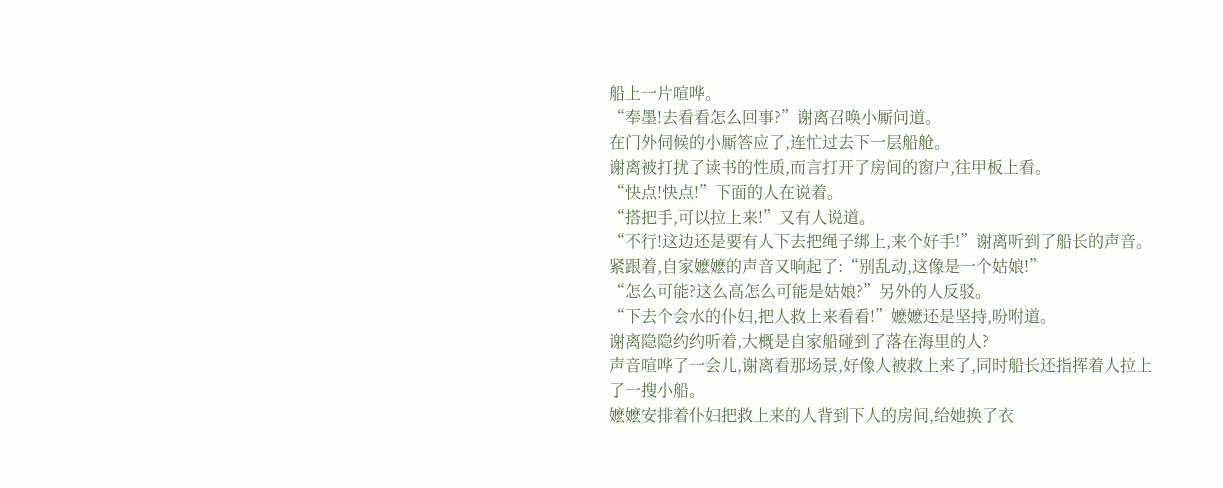船上一片喧哗。
“奉墨!去看看怎么回事?”谢离召唤小厮问道。
在门外伺候的小厮答应了,连忙过去下一层船舱。
谢离被打扰了读书的性质,而言打开了房间的窗户,往甲板上看。
“快点!快点!”下面的人在说着。
“搭把手,可以拉上来!”又有人说道。
“不行!这边还是要有人下去把绳子绑上,来个好手!”谢离听到了船长的声音。
紧跟着,自家嬷嬷的声音又响起了:“别乱动,这像是一个姑娘!”
“怎么可能?这么高怎么可能是姑娘?”另外的人反驳。
“下去个会水的仆妇,把人救上来看看!”嬷嬷还是坚持,吩咐道。
谢离隐隐约约听着,大概是自家船碰到了落在海里的人?
声音喧哗了一会儿,谢离看那场景,好像人被救上来了,同时船长还指挥着人拉上了一搜小船。
嬷嬷安排着仆妇把救上来的人背到下人的房间,给她换了衣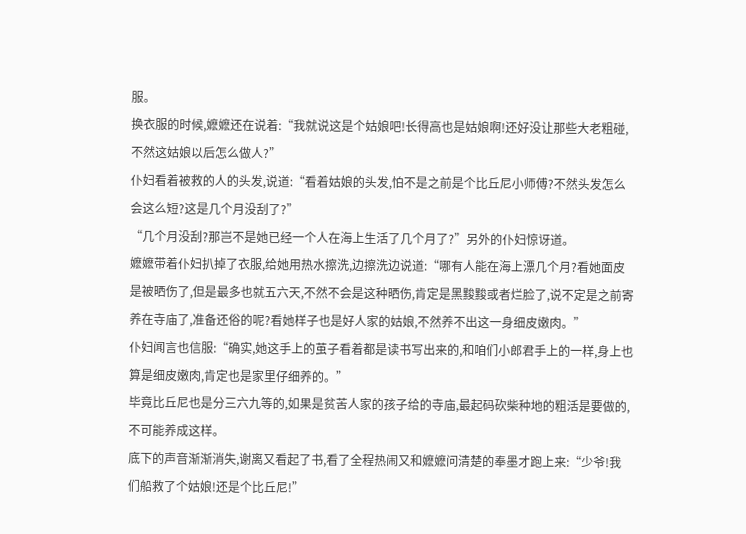服。
换衣服的时候,嬷嬷还在说着:“我就说这是个姑娘吧!长得高也是姑娘啊!还好没让那些大老粗碰,不然这姑娘以后怎么做人?”
仆妇看着被救的人的头发,说道:“看着姑娘的头发,怕不是之前是个比丘尼小师傅?不然头发怎么会这么短?这是几个月没刮了?”
“几个月没刮?那岂不是她已经一个人在海上生活了几个月了?”另外的仆妇惊讶道。
嬷嬷带着仆妇扒掉了衣服,给她用热水擦洗,边擦洗边说道:“哪有人能在海上漂几个月?看她面皮是被晒伤了,但是最多也就五六天,不然不会是这种晒伤,肯定是黑黢黢或者烂脸了,说不定是之前寄养在寺庙了,准备还俗的呢?看她样子也是好人家的姑娘,不然养不出这一身细皮嫩肉。”
仆妇闻言也信服:“确实,她这手上的茧子看着都是读书写出来的,和咱们小郎君手上的一样,身上也算是细皮嫩肉,肯定也是家里仔细养的。”
毕竟比丘尼也是分三六九等的,如果是贫苦人家的孩子给的寺庙,最起码砍柴种地的粗活是要做的,不可能养成这样。
底下的声音渐渐消失,谢离又看起了书,看了全程热闹又和嬷嬷问清楚的奉墨才跑上来:“少爷!我们船救了个姑娘!还是个比丘尼!”